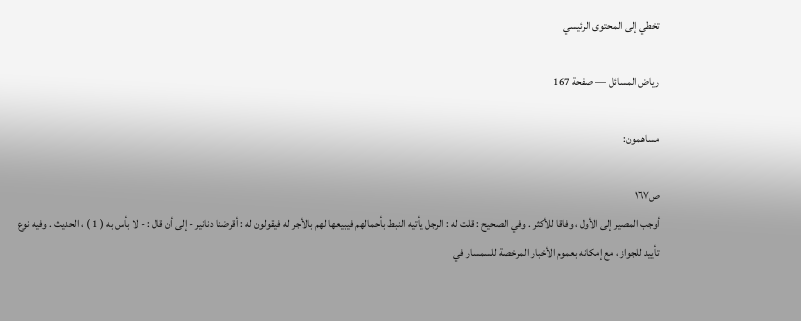تخطي إلى المحتوى الرئيسي

رياض المسائل — صفحة 167

مساهمون:

ص١٦٧
أوجب المصير إلى الأول ، وفاقا للأكثر . وفي الصحيح : قلت له : الرجل يأتيه النبط بأحمالهم فيبيعها لهم بالأجر له فيقولون له : أقرضنا دنانير - إلى أن قال : - لا بأس به ( 1 ) ، الحديث . وفيه نوع تأييد للجواز ، مع إمكانه بعموم الأخبار المرخصة للسمسار في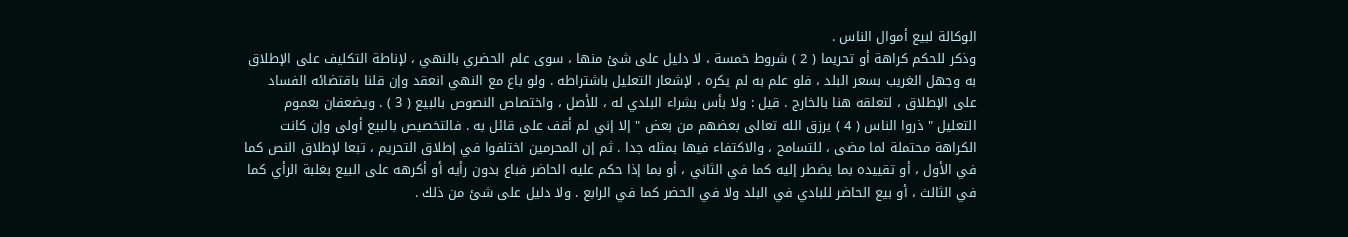الوكالة لبيع أموال الناس .
وذكر للحكم كراهة أو تحريما ( 2 ) شروط خمسة ، لا دليل على شئ منها ، سوى علم الحضري بالنهي ، لإناطة التكليف على الإطلاق به وجهل الغريب بسعر البلد ، فلو علم به لم يكره ، لإشعار التعليل باشتراطه . ولو باع مع النهي انعقد وإن قلنا باقتضائه الفساد على الإطلاق ، لتعلقه هنا بالخارج . قيل : ولا بأس بشراء البلدي له ، للأصل ، واختصاص النصوص بالبيع ( 3 ) . ويضعفان بعموم التعليل " ذروا الناس ( 4 ) يرزق الله تعالى بعضهم من بعض " إلا إني لم أقف على قائل به . فالتخصيص بالبيع أولى وإن كانت الكراهة محتملة لما مضى ، للتسامح ، والاكتفاء فيها بمثله جدا . ثم إن المحرمين اختلفوا في إطلاق التحريم ، تبعا لإطلاق النص كما في الأول ، أو تقييده بما يضطر إليه كما في الثاني ، أو بما إذا حكم عليه الحاضر فباع بدون رأيه أو أكرهه على البيع بغلبة الرأي كما في الثالث ، أو بيع الحاضر للبادي في البلد ولا في الحضر كما في الرابع . ولا دليل على شئ من ذلك .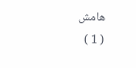هامش
( 1 )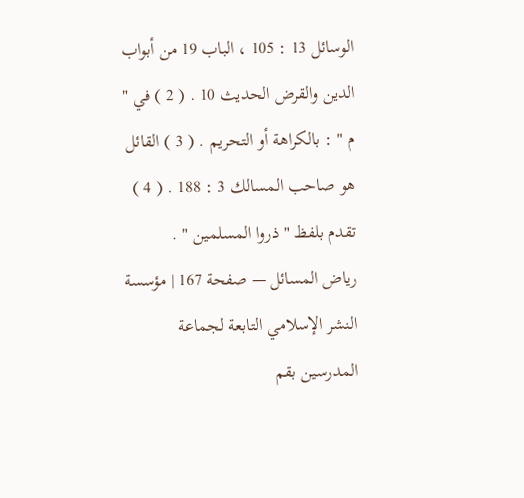الوسائل 13 : 105 ، الباب 19 من أبواب الدين والقرض الحديث 10 . ( 2 ) في " م " : بالكراهة أو التحريم . ( 3 ) القائل هو صاحب المسالك 3 : 188 . ( 4 ) تقدم بلفظ " ذروا المسلمين " .
رياض المسائل — صفحة 167 | مؤسسة النشر الإسلامي التابعة لجماعة المدرسين بقم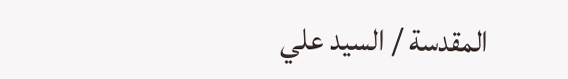المقدسة / السيد علي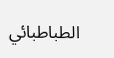الطباطبائي